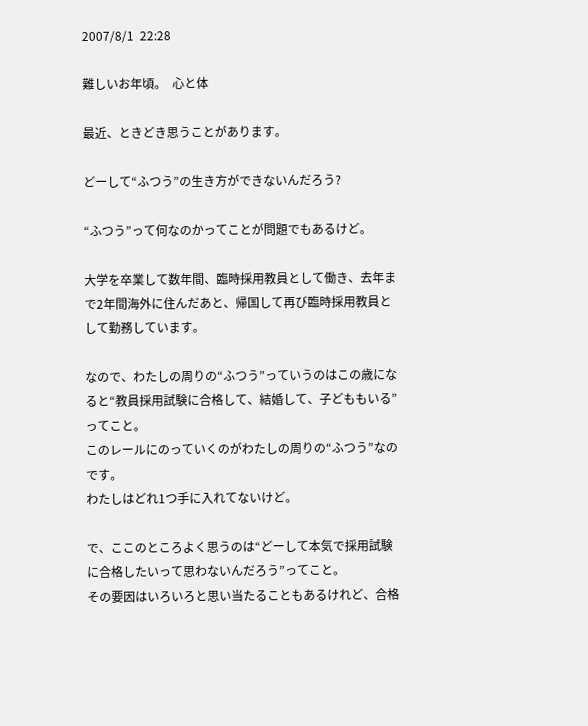2007/8/1  22:28

難しいお年頃。  心と体

最近、ときどき思うことがあります。

どーして“ふつう”の生き方ができないんだろう?

“ふつう”って何なのかってことが問題でもあるけど。

大学を卒業して数年間、臨時採用教員として働き、去年まで2年間海外に住んだあと、帰国して再び臨時採用教員として勤務しています。

なので、わたしの周りの“ふつう”っていうのはこの歳になると“教員採用試験に合格して、結婚して、子どももいる”ってこと。
このレールにのっていくのがわたしの周りの“ふつう”なのです。
わたしはどれ1つ手に入れてないけど。

で、ここのところよく思うのは“どーして本気で採用試験に合格したいって思わないんだろう”ってこと。
その要因はいろいろと思い当たることもあるけれど、合格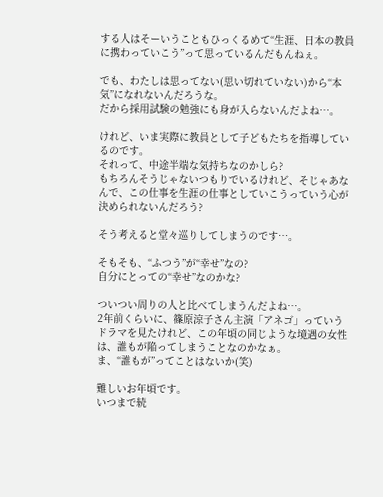する人はそーいうこともひっくるめて“生涯、日本の教員に携わっていこう”って思っているんだもんねぇ。

でも、わたしは思ってない(思い切れていない)から“本気”になれないんだろうな。
だから採用試験の勉強にも身が入らないんだよね…。

けれど、いま実際に教員として子どもたちを指導しているのです。
それって、中途半端な気持ちなのかしら?
もちろんそうじゃないつもりでいるけれど、そじゃあなんで、この仕事を生涯の仕事としていこうっていう心が決められないんだろう?

そう考えると堂々巡りしてしまうのです…。

そもそも、“ふつう”が“幸せ”なの?
自分にとっての“幸せ”なのかな?

ついつい周りの人と比べてしまうんだよね…。
2年前くらいに、篠原涼子さん主演「アネゴ」っていうドラマを見たけれど、この年頃の同じような境遇の女性は、誰もが陥ってしまうことなのかなぁ。
ま、“誰もが”ってことはないか(笑)

難しいお年頃です。
いつまで続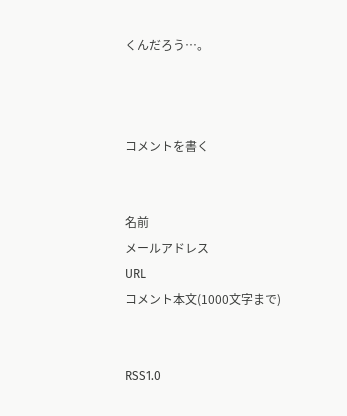くんだろう…。



コメントを書く


名前
メールアドレス
URL
コメント本文(1000文字まで)


RSS1.0